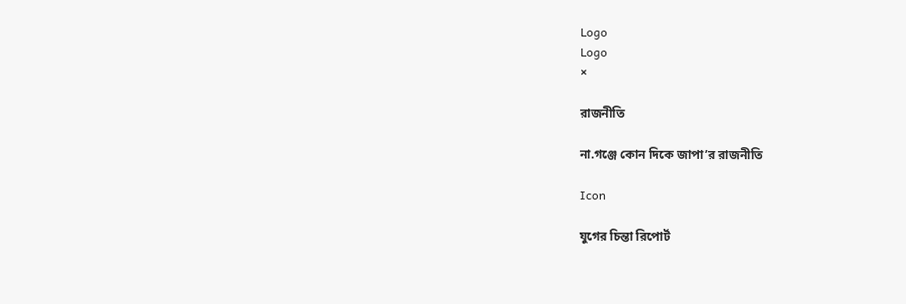Logo
Logo
×

রাজনীতি

না.গঞ্জে কোন দিকে জাপা’র রাজনীতি

Icon

যুগের চিন্তা রিপোর্ট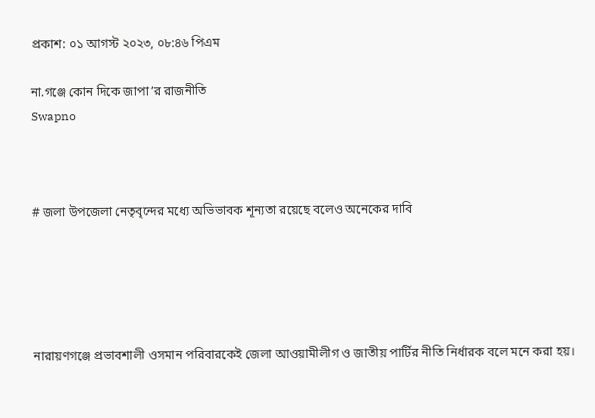প্রকাশ: ০১ আগস্ট ২০২৩, ০৮:৪৬ পিএম

না.গঞ্জে কোন দিকে জাপা’র রাজনীতি
Swapno



# জলা উপজেলা নেতৃবৃন্দের মধ্যে অভিভাবক শূন্যতা রয়েছে বলেও অনেকের দাবি





নারায়ণগঞ্জে প্রভাবশালী ওসমান পরিবারকেই জেলা আওয়ামীলীগ ও জাতীয় পার্টির নীতি নির্ধারক বলে মনে করা হয়।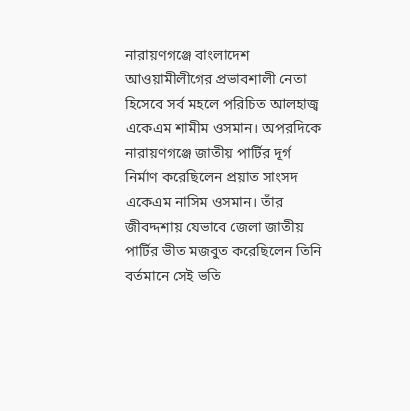নারায়ণগঞ্জে বাংলাদেশ আওয়ামীলীগের প্রভাবশালী নেতা হিসেবে সর্ব মহলে পরিচিত আলহাজ্ব একেএম শামীম ওসমান। অপরদিকে নারায়ণগঞ্জে জাতীয় পার্টির দূর্গ নির্মাণ করেছিলেন প্রয়াত সাংসদ একেএম নাসিম ওসমান। তাঁর জীবদ্দশায় যেভাবে জেলা জাতীয় পার্টির ভীত মজবুত করেছিলেন তিনি বর্তমানে সেই ভতি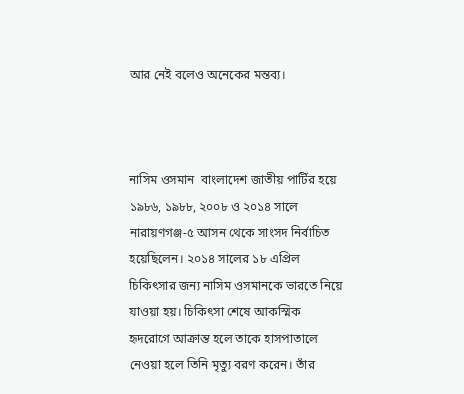আর নেই বলেও অনেকের মন্তব্য।



নাসিম ওসমান  বাংলাদেশ জাতীয় পার্টির হয়ে ১৯৮৬, ১৯৮৮, ২০০৮ ও ২০১৪ সালে নারায়ণগঞ্জ-৫ আসন থেকে সাংসদ নির্বাচিত হয়েছিলেন। ২০১৪ সালের ১৮ এপ্রিল চিকিৎসার জন্য নাসিম ওসমানকে ভারতে নিয়ে যাওয়া হয়। চিকিৎসা শেষে আকস্মিক হৃদরোগে আক্রান্ত হলে তাকে হাসপাতালে নেওয়া হলে তিনি মৃত্যু বরণ করেন। তাঁর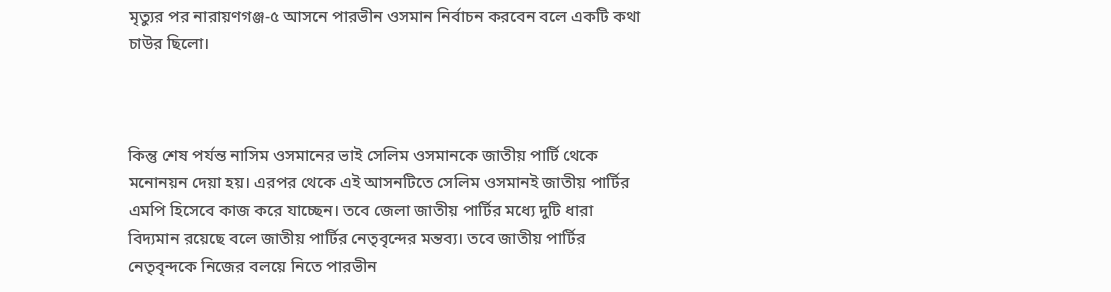মৃত্যুর পর নারায়ণগঞ্জ-৫ আসনে পারভীন ওসমান নির্বাচন করবেন বলে একটি কথা চাউর ছিলো।



কিন্তু শেষ পর্যন্ত নাসিম ওসমানের ভাই সেলিম ওসমানকে জাতীয় পার্টি থেকে মনোনয়ন দেয়া হয়। এরপর থেকে এই আসনটিতে সেলিম ওসমানই জাতীয় পার্টির এমপি হিসেবে কাজ করে যাচ্ছেন। তবে জেলা জাতীয় পার্টির মধ্যে দুটি ধারা বিদ্যমান রয়েছে বলে জাতীয় পার্টির নেতৃবৃন্দের মন্তব্য। তবে জাতীয় পার্টির নেতৃবৃন্দকে নিজের বলয়ে নিতে পারভীন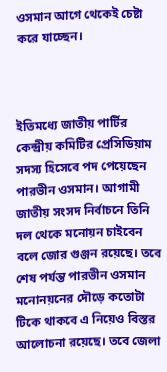ওসমান আগে থেকেই চেষ্টা করে যাচ্ছেন।



ইতিমধ্যে জাতীয় পার্টির কেন্দ্রীয় কমিটির প্রেসিডিয়াম সদস্য হিসেবে পদ পেয়েছেন পারভীন ওসমান। আগামী জাতীয় সংসদ নির্বাচনে তিনি দল থেকে মনোয়ন চাইবেন বলে জোর গুঞ্জন রয়েছে। তবে শেষ পর্যন্ত পারভীন ওসমান মনোনয়নের দৌড়ে কতোটা টিকে থাকবে এ নিয়েও বিস্তর আলোচনা রয়েছে। তবে জেলা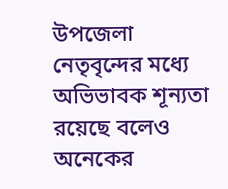উপজেলা নেতৃবৃন্দের মধ্যে অভিভাবক শূন্যতা রয়েছে বলেও অনেকের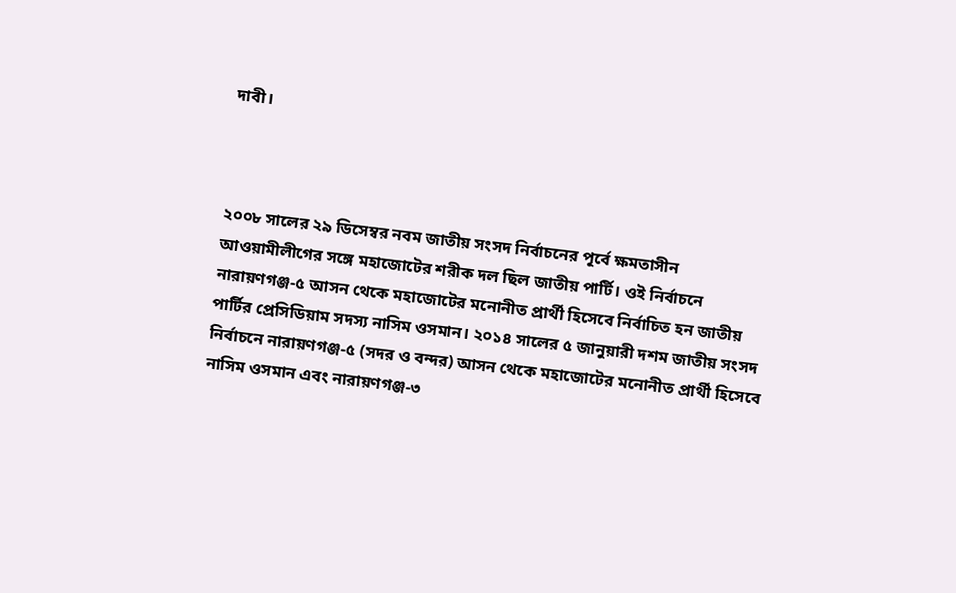দাবী।



২০০৮ সালের ২৯ ডিসেম্বর নবম জাতীয় সংসদ নির্বাচনের পূর্বে ক্ষমতাসীন আওয়ামীলীগের সঙ্গে মহাজোটের শরীক দল ছিল জাতীয় পার্টি। ওই নির্বাচনে নারায়ণগঞ্জ-৫ আসন থেকে মহাজোটের মনোনীত প্রার্থী হিসেবে নির্বাচিত হন জাতীয় পার্টির প্রেসিডিয়াম সদস্য নাসিম ওসমান। ২০১৪ সালের ৫ জানুয়ারী দশম জাতীয় সংসদ নির্বাচনে নারায়ণগঞ্জ-৫ (সদর ও বন্দর) আসন থেকে মহাজোটের মনোনীত প্রার্থী হিসেবে নাসিম ওসমান এবং নারায়ণগঞ্জ-৩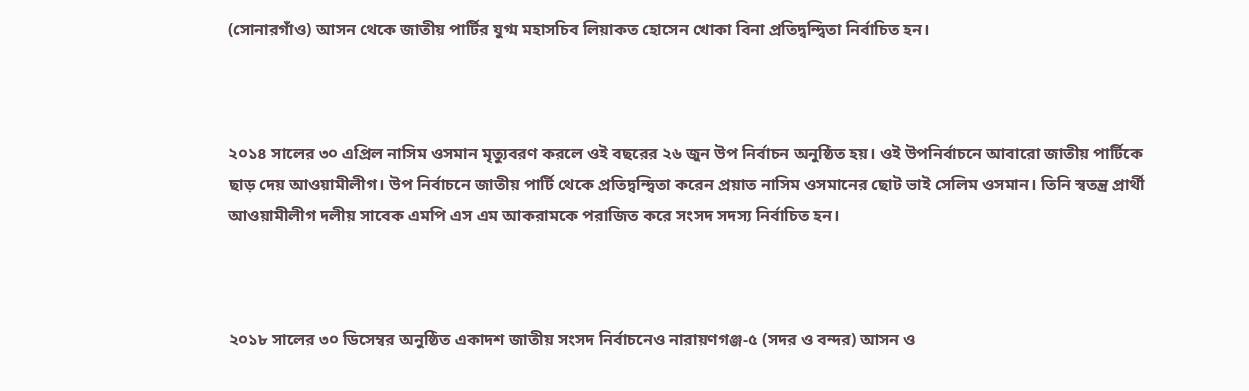(সোনারগাঁও) আসন থেকে জাতীয় পার্টির যুগ্ম মহাসচিব লিয়াকত হোসেন খোকা বিনা প্রতিদ্বন্দ্বিতা নির্বাচিত হন।



২০১৪ সালের ৩০ এপ্রিল নাসিম ওসমান মৃত্যুবরণ করলে ওই বছরের ২৬ জুন উপ নির্বাচন অনুষ্ঠিত হয়। ওই উপনির্বাচনে আবারো জাতীয় পার্টিকে ছাড় দেয় আওয়ামীলীগ। উপ নির্বাচনে জাতীয় পার্টি থেকে প্রতিদ্বন্দ্বিতা করেন প্রয়াত নাসিম ওসমানের ছোট ভাই সেলিম ওসমান। তিনি স্বতন্ত্র প্রার্থী আওয়ামীলীগ দলীয় সাবেক এমপি এস এম আকরামকে পরাজিত করে সংসদ সদস্য নির্বাচিত হন।



২০১৮ সালের ৩০ ডিসেম্বর অনুষ্ঠিত একাদশ জাতীয় সংসদ নির্বাচনেও নারায়ণগঞ্জ-৫ (সদর ও বন্দর) আসন ও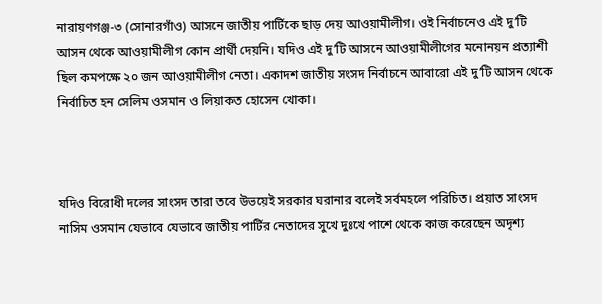নারায়ণগঞ্জ-৩ (সোনারগাঁও) আসনে জাতীয় পার্টিকে ছাড় দেয় আওয়ামীলীগ। ওই নির্বাচনেও এই দু’টি আসন থেকে আওয়ামীলীগ কোন প্রার্থী দেয়নি। যদিও এই দু’টি আসনে আওয়ামীলীগের মনোনয়ন প্রত্যাশী ছিল কমপক্ষে ২০ জন আওয়ামীলীগ নেতা। একাদশ জাতীয় সংসদ নির্বাচনে আবারো এই দু’টি আসন থেকে নির্বাচিত হন সেলিম ওসমান ও লিয়াকত হোসেন খোকা।



যদিও বিরোধী দলের সাংসদ তারা তবে উভয়েই সরকার ঘরানার বলেই সর্বমহলে পরিচিত। প্রয়াত সাংসদ নাসিম ওসমান যেভাবে যেভাবে জাতীয় পার্টির নেতাদের সুখে দুঃখে পাশে থেকে কাজ করেছেন অদৃশ্য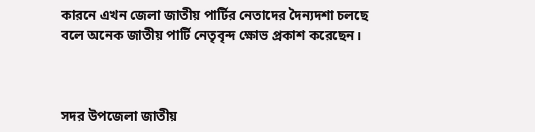কারনে এখন জেলা জাতীয় পার্টির নেতাদের দৈন্যদশা চলছে বলে অনেক জাতীয় পার্টি নেতৃবৃন্দ ক্ষোভ প্রকাশ করেছেন।



সদর উপজেলা জাতীয়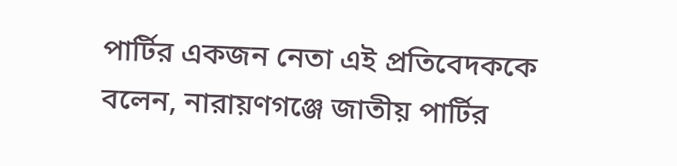পার্টির একজন নেতা এই প্রতিবেদককে বলেন, নারায়ণগঞ্জে জাতীয় পার্টির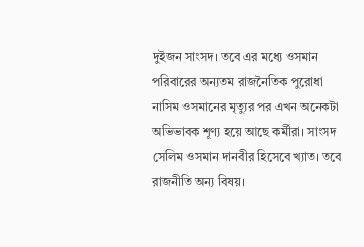দুইজন সাংসদ। তবে এর মধ্যে ওসমান পরিবারের অন্যতম রাজনৈতিক পুরোধা নাসিম ওসমানের মৃত্যুর পর এখন অনেকটা অভিভাবক শূণ্য হয়ে আছে কর্মীরা। সাংসদ সেলিম ওসমান দানবীর হিসেবে খ্যাত। তবে রাজনীতি অন্য বিষয়।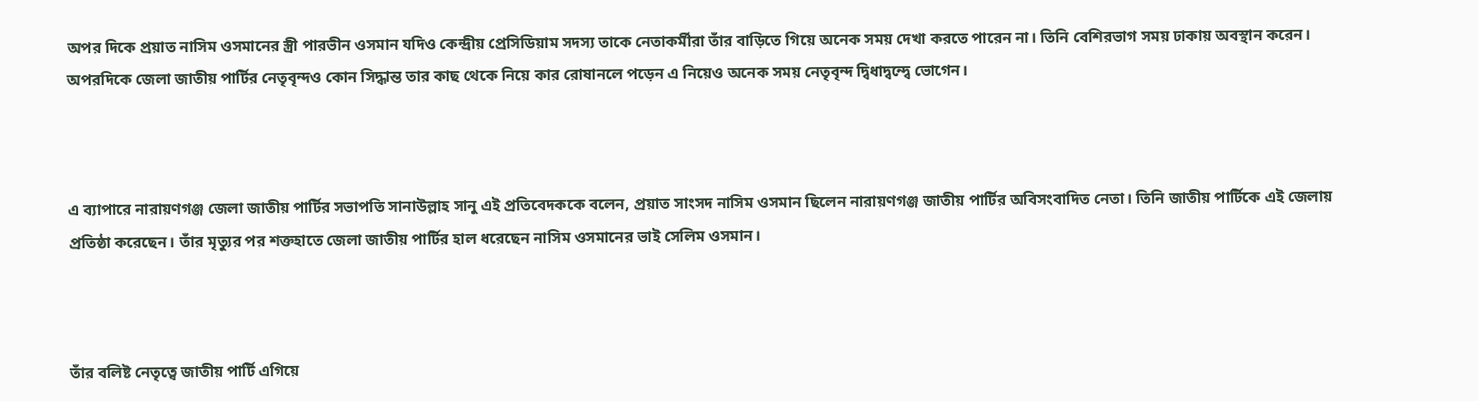অপর দিকে প্রয়াত নাসিম ওসমানের স্ত্রী পারভীন ওসমান যদিও কেন্দ্রীয় প্রেসিডিয়াম সদস্য তাকে নেতাকর্মীরা তাঁর বাড়িতে গিয়ে অনেক সময় দেখা করতে পারেন না। তিনি বেশিরভাগ সময় ঢাকায় অবস্থান করেন। অপরদিকে জেলা জাতীয় পার্টির নেতৃবৃন্দও কোন সিদ্ধান্ত তার কাছ থেকে নিয়ে কার রোষানলে পড়েন এ নিয়েও অনেক সময় নেতৃবৃন্দ দ্বিধাদ্বন্দ্বে ভোগেন।



এ ব্যাপারে নারায়ণগঞ্জ জেলা জাতীয় পার্টির সভাপতি সানাউল্লাহ সানু এই প্রতিবেদককে বলেন, প্রয়াত সাংসদ নাসিম ওসমান ছিলেন নারায়ণগঞ্জ জাতীয় পার্টির অবিসংবাদিত নেতা। তিনি জাতীয় পার্টিকে এই জেলায় প্রতিষ্ঠা করেছেন। তাঁর মৃত্যুর পর শক্তহাতে জেলা জাতীয় পার্টির হাল ধরেছেন নাসিম ওসমানের ভাই সেলিম ওসমান।



তাঁর বলিষ্ট নেতৃত্বে জাতীয় পার্টি এগিয়ে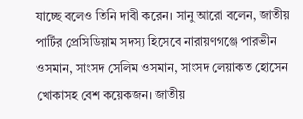যাচ্ছে বলেও তিনি দাবী করেন। সানু আরো বলেন, জাতীয় পার্টির প্রেসিডিয়াম সদস্য হিসেবে নারায়ণগঞ্জে পারভীন ওসমান, সাংসদ সেলিম ওসমান, সাংসদ লেয়াকত হোসেন খোকাসহ বেশ কয়েকজন। জাতীয়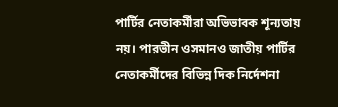পার্টির নেতাকর্মীরা অভিভাবক শূন্যতায় নয়। পারভীন ওসমানও জাতীয় পার্টির নেতাকর্মীদের বিভিন্ন দিক নির্দেশনা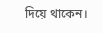দিয়ে থাকেন।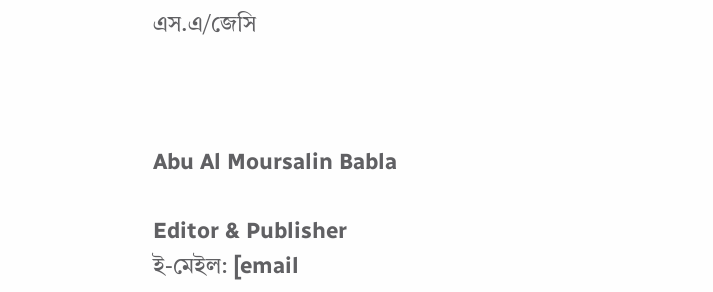এস.এ/জেসি



Abu Al Moursalin Babla

Editor & Publisher
ই-মেইল: [email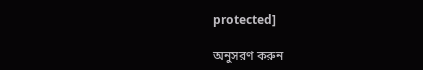protected]

অনুসরণ করুন